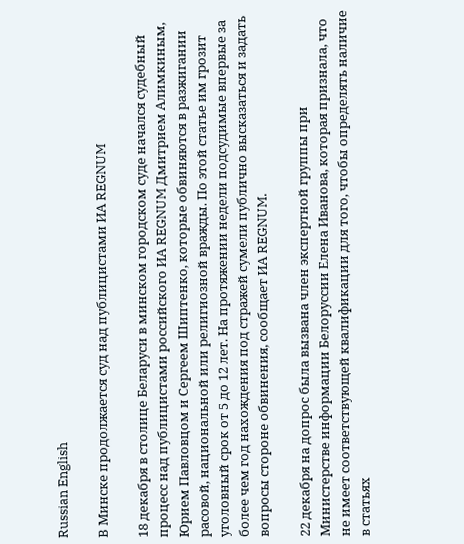Russian English

В Минске продолжается суд над публицистами ИА REGNUM

18 декабря в столице Беларуси в минском городском суде начался судебный процесс над публицистами российского ИА REGNUM Дмитрием Алимкиным, Юрием Павловцом и Сергеем Шиптенко, которые обвиняются в разжигании расовой, национальной или религиозной вражды. По этой статье им грозит уголовный срок от 5 до 12 лет. На протяжении недели подсудимые впервые за более чем год нахождения под стражей сумели публично высказаться и задать вопросы стороне обвинения, сообщает ИА REGNUM.

22 декабря на допрос была вызвана член экспертной группы при Министерстве информации Белоруссии Елена Иванова, которая признала, что не имеет соответствующей квалификации для того, чтобы определять наличие в статьях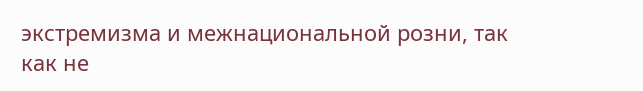экстремизма и межнациональной розни, так как не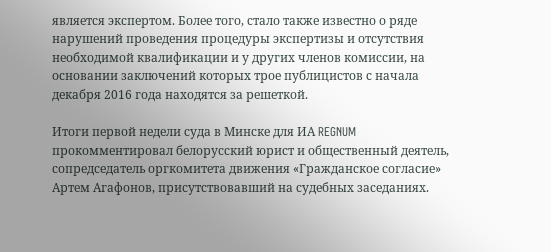является экспертом. Более того, стало также известно о ряде нарушений проведения процедуры экспертизы и отсутствия необходимой квалификации и у других членов комиссии, на основании заключений которых трое публицистов с начала декабря 2016 года находятся за решеткой.

Итоги первой недели суда в Минске для ИА REGNUM прокомментировал белорусский юрист и общественный деятель, сопредседатель оргкомитета движения «Гражданское согласие» Артем Агафонов, присутствовавший на судебных заседаниях.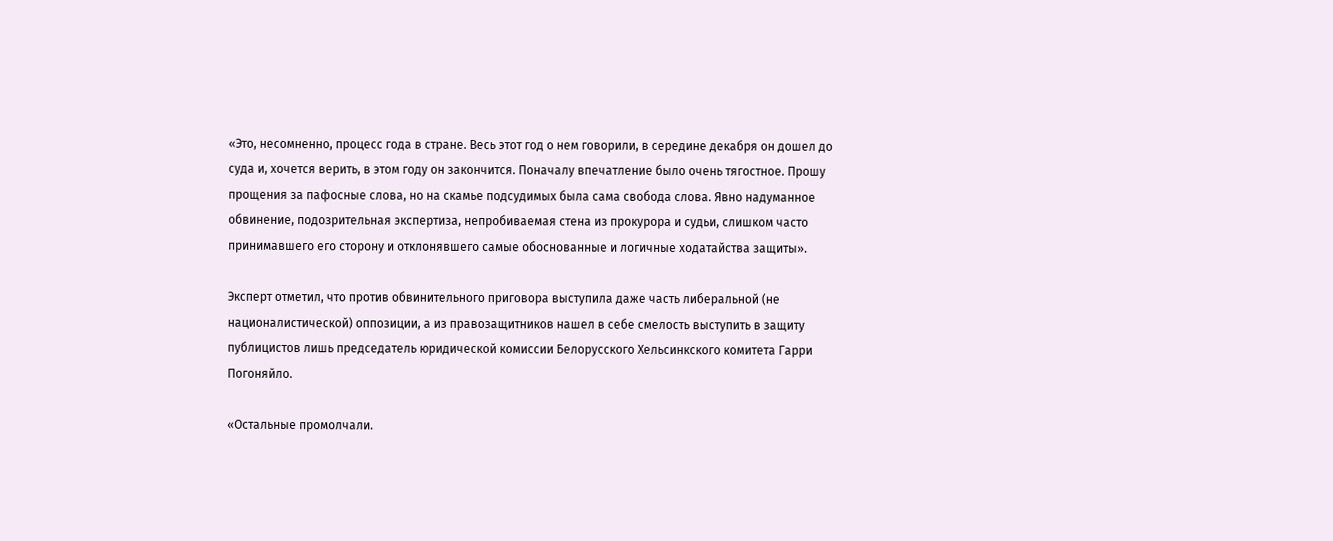«Это, несомненно, процесс года в стране. Весь этот год о нем говорили, в середине декабря он дошел до суда и, хочется верить, в этом году он закончится. Поначалу впечатление было очень тягостное. Прошу прощения за пафосные слова, но на скамье подсудимых была сама свобода слова. Явно надуманное обвинение, подозрительная экспертиза, непробиваемая стена из прокурора и судьи, слишком часто принимавшего его сторону и отклонявшего самые обоснованные и логичные ходатайства защиты».

Эксперт отметил, что против обвинительного приговора выступила даже часть либеральной (не националистической) оппозиции, а из правозащитников нашел в себе смелость выступить в защиту публицистов лишь председатель юридической комиссии Белорусского Хельсинкского комитета Гарри Погоняйло.

«Остальные промолчали.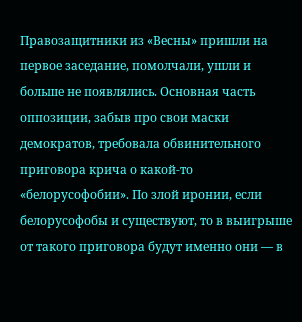Правозащитники из «Весны» пришли на первое заседание, помолчали, ушли и больше не появлялись. Основная часть оппозиции, забыв про свои маски демократов, требовала обвинительного приговора крича о какой-то «белорусофобии». По злой иронии, если белорусофобы и существуют, то в выигрыше от такого приговора будут именно они — в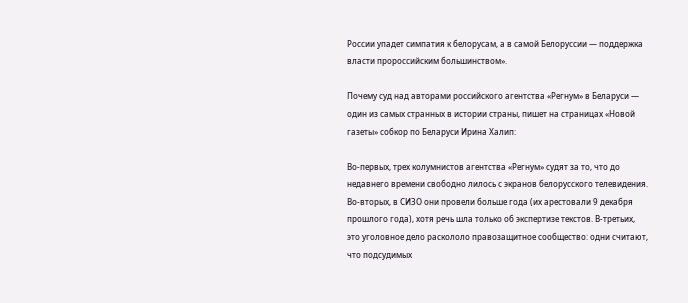России упадет симпатия к белорусам, а в самой Белоруссии — поддержка власти пророссийским большинством».

Почему суд над авторами российского агентства «Регнум» в Беларуси — один из самых странных в истории страны, пишет на страницах «Новой газеты» собкор по Беларуси Ирина Халип:

Во-первых, трех колумнистов агентства «Регнум» судят за то, что до недавнего времени свободно лилось с экранов белорусского телевидения. Во-вторых, в СИЗО они провели больше года (их арестовали 9 декабря прошлого года), хотя речь шла только об экспертизе текстов. В-третьих, это уголовное дело раскололо правозащитное сообщество: одни считают, что подсудимых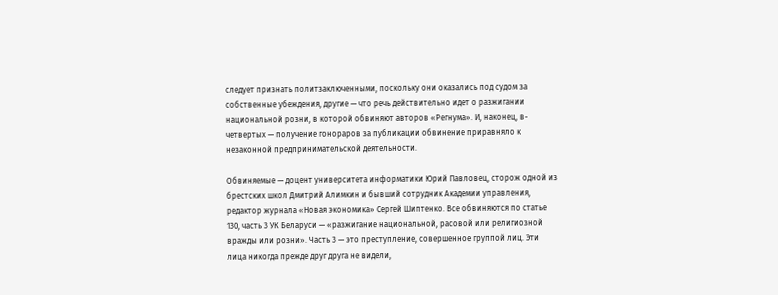следует признать политзаключенными, поскольку они оказались под судом за собственные убеждения, другие — что речь действительно идет о разжигании национальной розни, в которой обвиняют авторов «Регнума». И, наконец, в-четвертых — получение гонораров за публикации обвинение приравняло к незаконной предпринимательской деятельности.

Обвиняемые — доцент университета информатики Юрий Павловец, сторож одной из брестских школ Дмитрий Алимкин и бывший сотрудник Академии управления, редактор журнала «Новая экономика» Сергей Шиптенко. Все обвиняются по статье 130, часть 3 УК Беларуси — «разжигание национальной, расовой или религиозной вражды или розни». Часть 3 — это преступление, совершенное группой лиц. Эти лица никогда прежде друг друга не видели,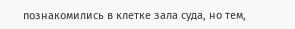познакомились в клетке зала суда, но тем,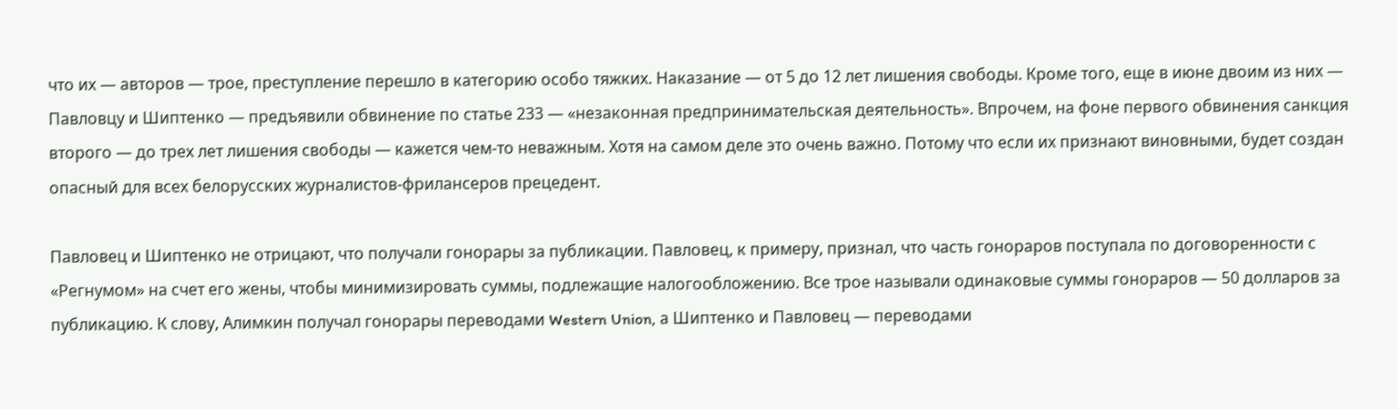что их — авторов — трое, преступление перешло в категорию особо тяжких. Наказание — от 5 до 12 лет лишения свободы. Кроме того, еще в июне двоим из них — Павловцу и Шиптенко — предъявили обвинение по статье 233 — «незаконная предпринимательская деятельность». Впрочем, на фоне первого обвинения санкция второго — до трех лет лишения свободы — кажется чем-то неважным. Хотя на самом деле это очень важно. Потому что если их признают виновными, будет создан опасный для всех белорусских журналистов-фрилансеров прецедент.

Павловец и Шиптенко не отрицают, что получали гонорары за публикации. Павловец, к примеру, признал, что часть гонораров поступала по договоренности с «Регнумом» на счет его жены, чтобы минимизировать суммы, подлежащие налогообложению. Все трое называли одинаковые суммы гонораров — 50 долларов за публикацию. К слову, Алимкин получал гонорары переводами Western Union, а Шиптенко и Павловец — переводами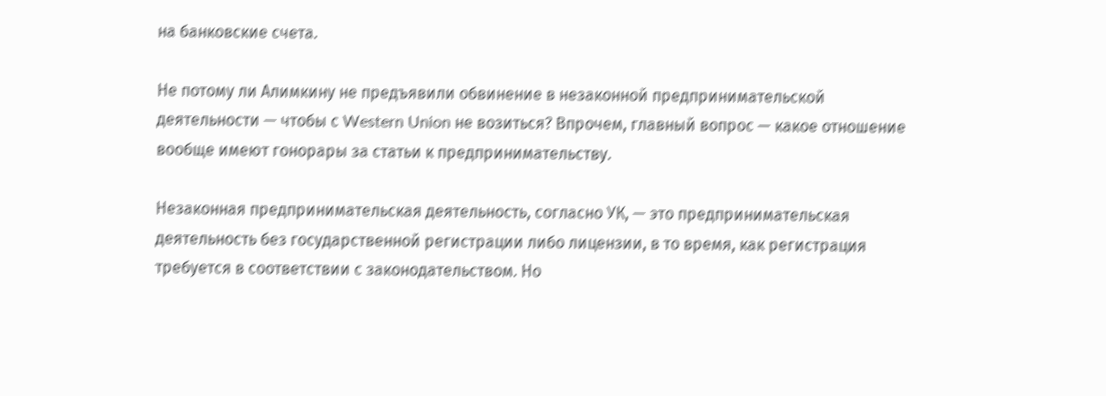на банковские счета.

Не потому ли Алимкину не предъявили обвинение в незаконной предпринимательской деятельности — чтобы с Western Union не возиться? Впрочем, главный вопрос — какое отношение вообще имеют гонорары за статьи к предпринимательству.

Незаконная предпринимательская деятельность, согласно УК, — это предпринимательская деятельность без государственной регистрации либо лицензии, в то время, как регистрация требуется в соответствии с законодательством. Но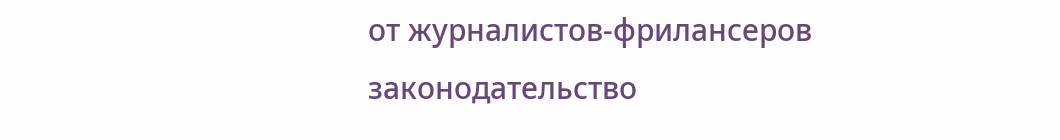от журналистов-фрилансеров законодательство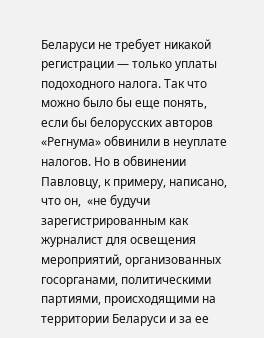Беларуси не требует никакой регистрации — только уплаты подоходного налога. Так что можно было бы еще понять, если бы белорусских авторов «Регнума» обвинили в неуплате налогов. Но в обвинении Павловцу, к примеру, написано, что он,  «не будучи зарегистрированным как журналист для освещения мероприятий, организованных госорганами, политическими партиями, происходящими на территории Беларуси и за ее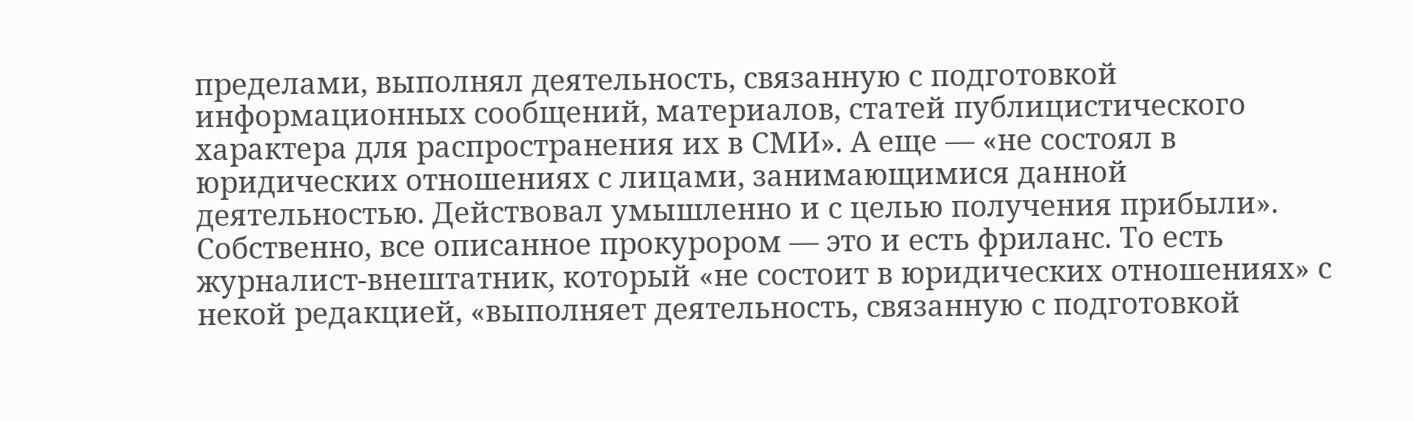пределами, выполнял деятельность, связанную с подготовкой информационных сообщений, материалов, статей публицистического характера для распространения их в СМИ». А еще — «не состоял в юридических отношениях с лицами, занимающимися данной деятельностью. Действовал умышленно и с целью получения прибыли». Собственно, все описанное прокурором — это и есть фриланс. То есть журналист-внештатник, который «не состоит в юридических отношениях» с некой редакцией, «выполняет деятельность, связанную с подготовкой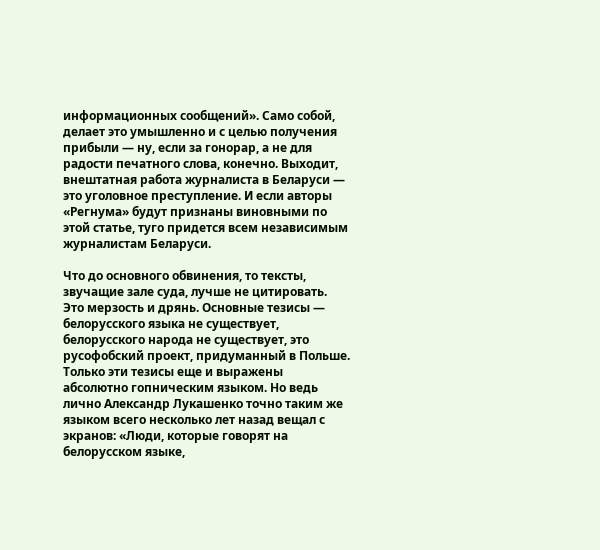информационных сообщений». Само собой, делает это умышленно и с целью получения прибыли — ну, если за гонорар, а не для радости печатного слова, конечно. Выходит, внештатная работа журналиста в Беларуси — это уголовное преступление. И если авторы «Регнума» будут признаны виновными по этой статье, туго придется всем независимым журналистам Беларуси.

Что до основного обвинения, то тексты, звучащие зале суда, лучше не цитировать. Это мерзость и дрянь. Основные тезисы — белорусского языка не существует, белорусского народа не существует, это русофобский проект, придуманный в Польше. Только эти тезисы еще и выражены абсолютно гопническим языком. Но ведь лично Александр Лукашенко точно таким же языком всего несколько лет назад вещал с экранов: «Люди, которые говорят на белорусском языке,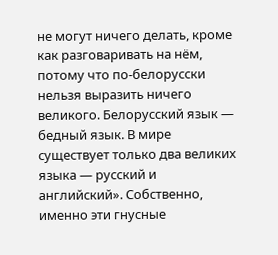не могут ничего делать, кроме как разговаривать на нём, потому что по-белорусски нельзя выразить ничего великого. Белорусский язык — бедный язык. В мире существует только два великих языка — русский и английский». Собственно, именно эти гнусные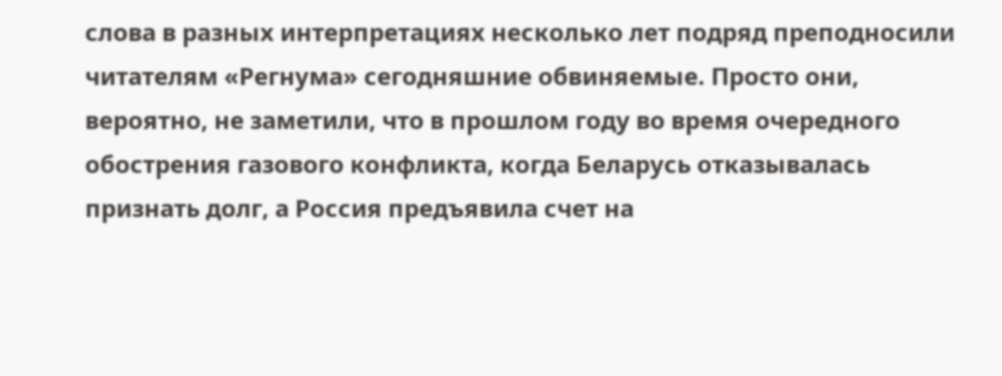слова в разных интерпретациях несколько лет подряд преподносили читателям «Регнума» сегодняшние обвиняемые. Просто они, вероятно, не заметили, что в прошлом году во время очередного обострения газового конфликта, когда Беларусь отказывалась признать долг, а Россия предъявила счет на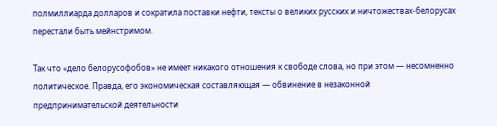полмиллиарда долларов и сократила поставки нефти, тексты о великих русских и ничтожествах-белорусах перестали быть мейнстримом.

Так что «дело белорусофобов» не имеет никакого отношения к свободе слова, но при этом — несомненно политическое. Правда, его экономическая составляющая — обвинение в незаконной предпринимательской деятельности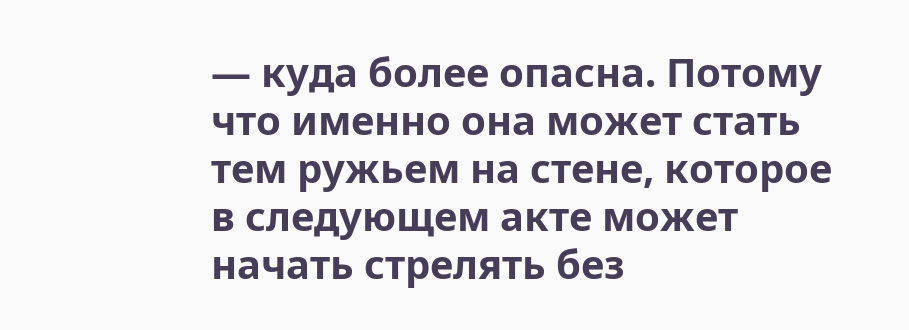— куда более опасна. Потому что именно она может стать тем ружьем на стене, которое в следующем акте может начать стрелять без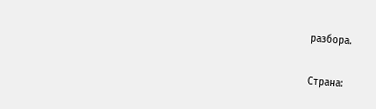разбора.

Страна: